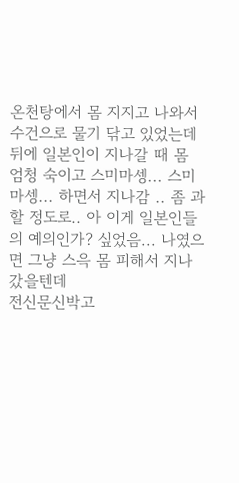온천탕에서 몸 지지고 나와서 수건으로 물기 닦고 있었는데 뒤에 일본인이 지나갈 때 몸 엄청 숙이고 스미마셍... 스미마셍... 하면서 지나감 .. 좀 과할 정도로.. 아 이게 일본인들의 예의인가? 싶었음... 나였으면 그냥 스윽 몸 피해서 지나갔을텐데
전신문신박고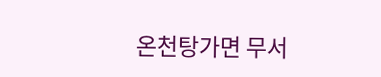온천탕가면 무서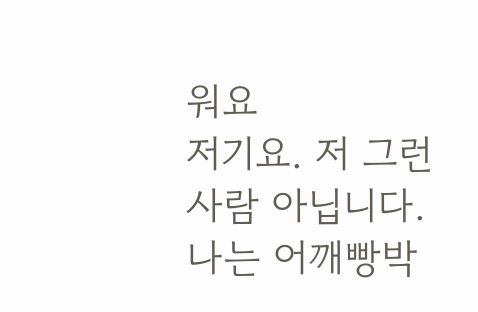워요
저기요. 저 그런 사람 아닙니다.
나는 어깨빵박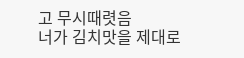고 무시때렷음
너가 김치맛을 제대로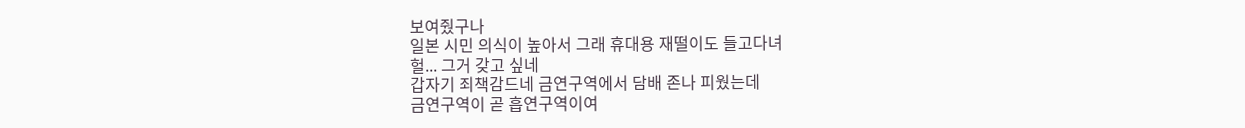보여줬구나
일본 시민 의식이 높아서 그래 휴대용 재떨이도 들고다녀
헐... 그거 갖고 싶네
갑자기 죄책감드네 금연구역에서 담배 존나 피웠는데
금연구역이 곧 흡연구역이여